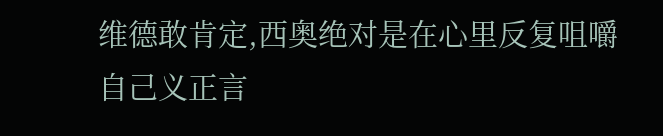维德敢肯定,西奥绝对是在心里反复咀嚼自己义正言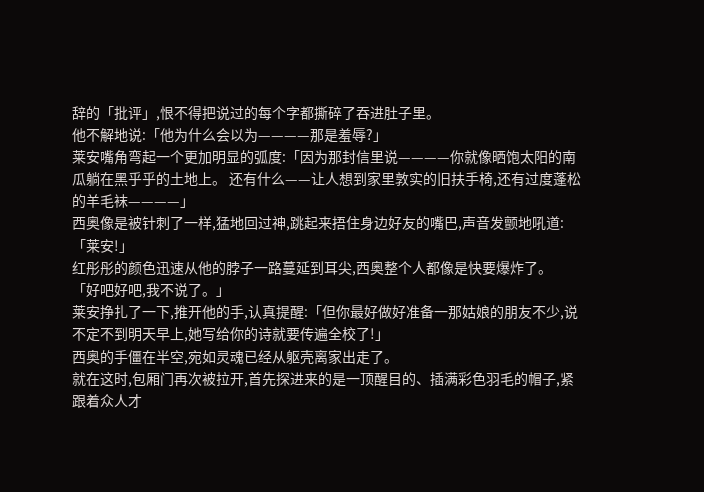辞的「批评」,恨不得把说过的每个字都撕碎了吞进肚子里。
他不解地说:「他为什么会以为————那是羞辱?」
莱安嘴角弯起一个更加明显的弧度:「因为那封信里说————你就像晒饱太阳的南瓜躺在黑乎乎的土地上。 还有什么——让人想到家里敦实的旧扶手椅,还有过度蓬松的羊毛袜————」
西奥像是被针刺了一样,猛地回过神,跳起来捂住身边好友的嘴巴,声音发颤地吼道:「莱安!」
红彤彤的颜色迅速从他的脖子一路蔓延到耳尖,西奥整个人都像是快要爆炸了。
「好吧好吧,我不说了。」
莱安挣扎了一下,推开他的手,认真提醒:「但你最好做好准备一那姑娘的朋友不少,说不定不到明天早上,她写给你的诗就要传遍全校了!」
西奥的手僵在半空,宛如灵魂已经从躯壳离家出走了。
就在这时,包厢门再次被拉开,首先探进来的是一顶醒目的、插满彩色羽毛的帽子,紧跟着众人才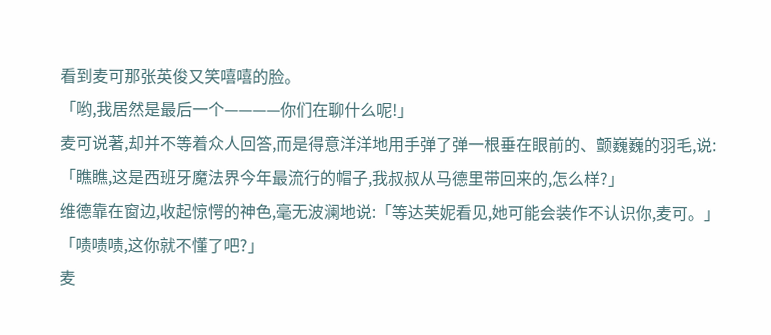看到麦可那张英俊又笑嘻嘻的脸。
「哟,我居然是最后一个————你们在聊什么呢!」
麦可说著,却并不等着众人回答,而是得意洋洋地用手弹了弹一根垂在眼前的、颤巍巍的羽毛,说:「瞧瞧,这是西班牙魔法界今年最流行的帽子,我叔叔从马德里带回来的,怎么样?」
维德靠在窗边,收起惊愕的神色,毫无波澜地说:「等达芙妮看见,她可能会装作不认识你,麦可。」
「啧啧啧,这你就不懂了吧?」
麦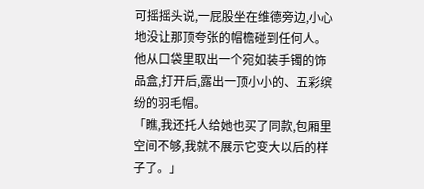可摇摇头说,一屁股坐在维德旁边,小心地没让那顶夸张的帽檐碰到任何人。
他从口袋里取出一个宛如装手镯的饰品盒,打开后,露出一顶小小的、五彩缤纷的羽毛帽。
「瞧,我还托人给她也买了同款,包厢里空间不够,我就不展示它变大以后的样子了。」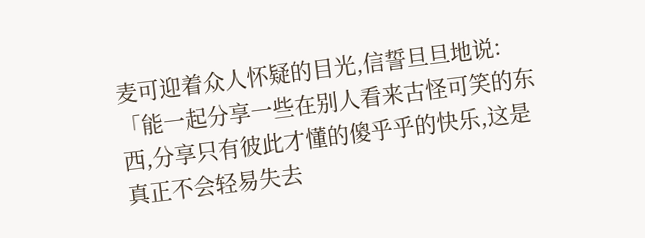麦可迎着众人怀疑的目光,信誓旦旦地说:「能一起分享一些在别人看来古怪可笑的东西,分享只有彼此才懂的傻乎乎的快乐,这是真正不会轻易失去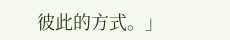彼此的方式。」